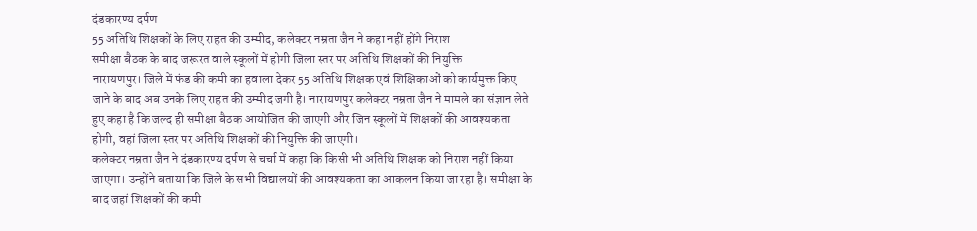दंडकारण्य दर्पण
55 अतिथि शिक्षकों के लिए राहत की उम्मीद, कलेक्टर नम्रता जैन ने कहा नहीं होंगे निराश
समीक्षा बैठक के बाद जरूरत वाले स्कूलों में होगी जिला स्तर पर अतिथि शिक्षकों की नियुक्ति
नारायणपुर। जिले में फंड की कमी का हवाला देकर 55 अतिथि शिक्षक एवं शिक्षिकाओं को कार्यमुक्त किए जाने के बाद अब उनके लिए राहत की उम्मीद जगी है। नारायणपुर कलेक्टर नम्रता जैन ने मामले का संज्ञान लेते हुए कहा है कि जल्द ही समीक्षा बैठक आयोजित की जाएगी और जिन स्कूलों में शिक्षकों की आवश्यकता होगी, वहां जिला स्तर पर अतिथि शिक्षकों की नियुक्ति की जाएगी।
कलेक्टर नम्रता जैन ने दंडकारण्य दर्पण से चर्चा में कहा कि किसी भी अतिथि शिक्षक को निराश नहीं किया जाएगा। उन्होंने बताया कि जिले के सभी विद्यालयों की आवश्यकता का आकलन किया जा रहा है। समीक्षा के बाद जहां शिक्षकों की कमी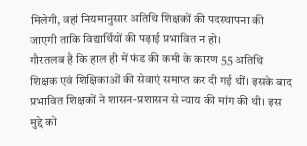मिलेगी, वहां नियमानुसार अतिथि शिक्षकों की पदस्थापना की जाएगी ताकि विद्यार्थियों की पढ़ाई प्रभावित न हो।
गौरतलब है कि हाल ही में फंड की कमी के कारण 55 अतिथि शिक्षक एवं शिक्षिकाओं की सेवाएं समाप्त कर दी गई थीं। इसके बाद प्रभावित शिक्षकों ने शासन-प्रशासन से न्याय की मांग की थी। इस मुद्दे को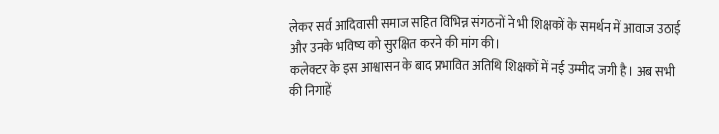लेकर सर्व आदिवासी समाज सहित विभिन्न संगठनों ने भी शिक्षकों के समर्थन में आवाज उठाई और उनके भविष्य को सुरक्षित करने की मांग की।
कलेक्टर के इस आश्वासन के बाद प्रभावित अतिथि शिक्षकों में नई उम्मीद जगी है। अब सभी की निगाहें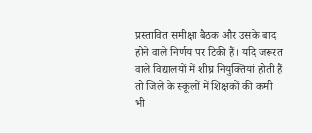प्रस्तावित समीक्षा बैठक और उसके बाद होने वाले निर्णय पर टिकी हैं। यदि जरूरत वाले विद्यालयों में शीघ्र नियुक्तियां होती हैं तो जिले के स्कूलों में शिक्षकों की कमी भी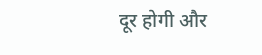दूर होगी और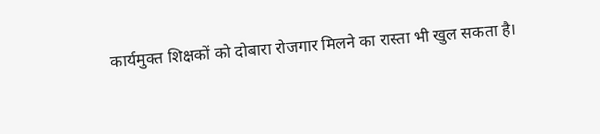कार्यमुक्त शिक्षकों को दोबारा रोजगार मिलने का रास्ता भी खुल सकता है।